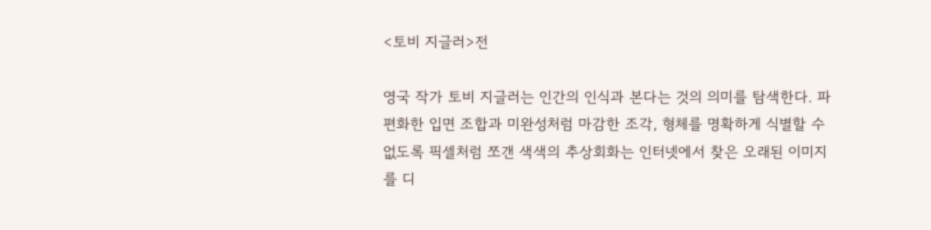<토비 지글러>전

영국 작가 토비 지글러는 인간의 인식과 본다는 것의 의미를 탐색한다. 파편화한 입면 조합과 미완성처럼 마감한 조각, 형체를 명확하게 식별할 수 없도록 픽셀처럼 쪼갠 색색의 추상회화는 인터넷에서 찾은 오래된 이미지를 디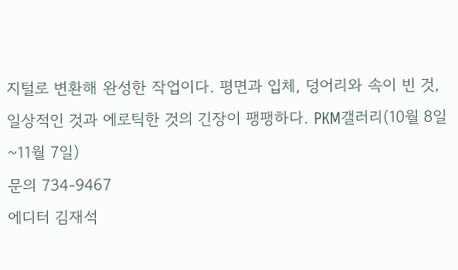지털로 변환해 완성한 작업이다. 평면과 입체, 덩어리와 속이 빈 것, 일상적인 것과 에로틱한 것의 긴장이 팽팽하다. PKM갤러리(10월 8일~11월 7일)
문의 734-9467
에디터 김재석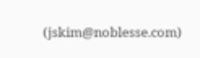(jskim@noblesse.com)